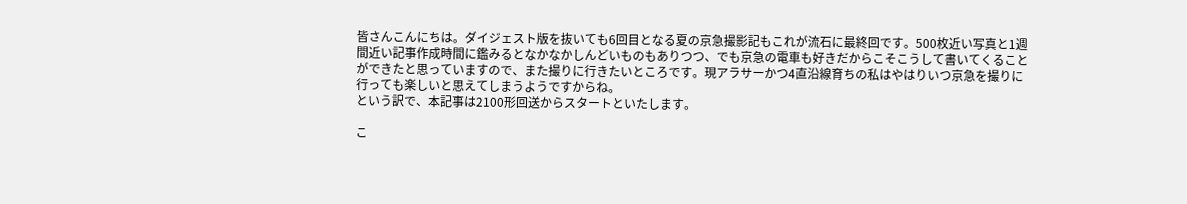皆さんこんにちは。ダイジェスト版を抜いても6回目となる夏の京急撮影記もこれが流石に最終回です。500枚近い写真と1週間近い記事作成時間に鑑みるとなかなかしんどいものもありつつ、でも京急の電車も好きだからこそこうして書いてくることができたと思っていますので、また撮りに行きたいところです。現アラサーかつ4直沿線育ちの私はやはりいつ京急を撮りに行っても楽しいと思えてしまうようですからね。
という訳で、本記事は2100形回送からスタートといたします。

こ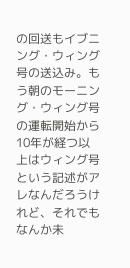の回送もイブニング・ウィング号の送込み。もう朝のモーニング・ウィング号の運転開始から10年が経つ以上はウィング号という記述がアレなんだろうけれど、それでもなんか未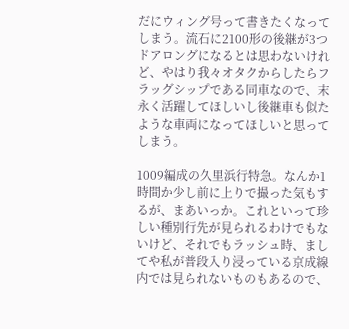だにウィング号って書きたくなってしまう。流石に2100形の後継が3つドアロングになるとは思わないけれど、やはり我々オタクからしたらフラッグシップである同車なので、末永く活躍してほしいし後継車も似たような車両になってほしいと思ってしまう。

1009編成の久里浜行特急。なんか1時間か少し前に上りで撮った気もするが、まあいっか。これといって珍しい種別行先が見られるわけでもないけど、それでもラッシュ時、ましてや私が普段入り浸っている京成線内では見られないものもあるので、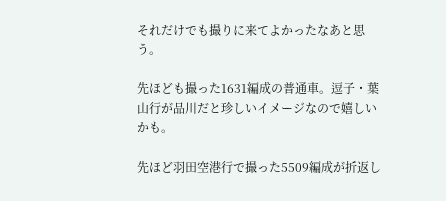それだけでも撮りに来てよかったなあと思う。

先ほども撮った1631編成の普通車。逗子・葉山行が品川だと珍しいイメージなので嬉しいかも。

先ほど羽田空港行で撮った5509編成が折返し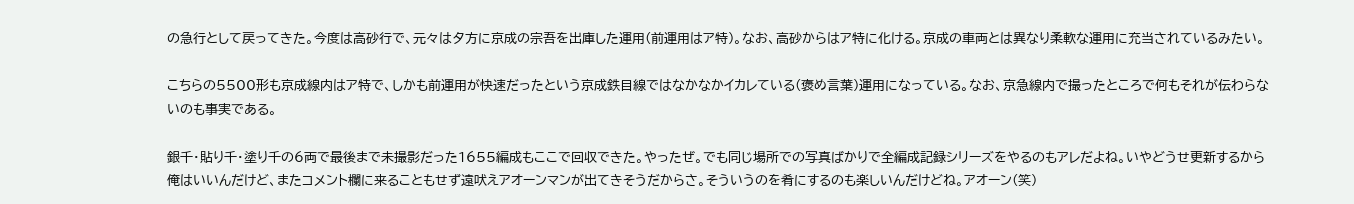の急行として戻ってきた。今度は高砂行で、元々は夕方に京成の宗吾を出庫した運用(前運用はア特)。なお、高砂からはア特に化ける。京成の車両とは異なり柔軟な運用に充当されているみたい。

こちらの5500形も京成線内はア特で、しかも前運用が快速だったという京成鉄目線ではなかなかイカレている(褒め言葉)運用になっている。なお、京急線内で撮ったところで何もそれが伝わらないのも事実である。

銀千・貼り千・塗り千の6両で最後まで未撮影だった1655編成もここで回収できた。やったぜ。でも同じ場所での写真ばかりで全編成記録シリーズをやるのもアレだよね。いやどうせ更新するから俺はいいんだけど、またコメント欄に来ることもせず遠吠えアオーンマンが出てきそうだからさ。そういうのを肴にするのも楽しいんだけどね。アオーン(笑)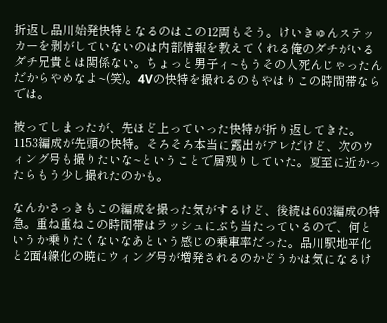折返し品川始発快特となるのはこの12両もそう。けいきゅんステッカーを剥がしていないのは内部情報を教えてくれる俺のダチがいるダチ兄貴とは関係ない。ちょっと男子ィ~もうその人死んじゃったんだからやめなよ~(笑)。4Vの快特を撮れるのもやはりこの時間帯ならでは。

被ってしまったが、先ほど上っていった快特が折り返してきた。1153編成が先頭の快特。そろそろ本当に露出がアレだけど、次のウィング号も撮りたいな~ということで居残りしていた。夏至に近かったらもう少し撮れたのかも。

なんかさっきもこの編成を撮った気がするけど、後続は603編成の特急。重ね重ねこの時間帯はラッシュにぶち当たっているので、何というか乗りたくないなあという感じの乗車率だった。品川駅地平化と2面4線化の暁にウィング号が増発されるのかどうかは気になるけ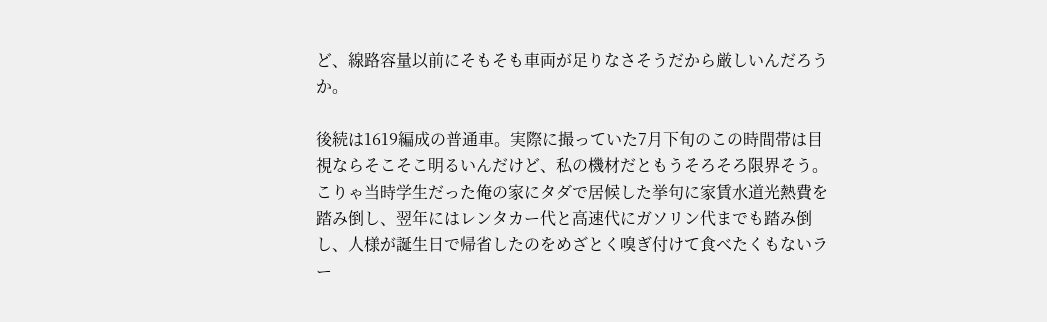ど、線路容量以前にそもそも車両が足りなさそうだから厳しいんだろうか。

後続は1619編成の普通車。実際に撮っていた7月下旬のこの時間帯は目視ならそこそこ明るいんだけど、私の機材だともうそろそろ限界そう。こりゃ当時学生だった俺の家にタダで居候した挙句に家賃水道光熱費を踏み倒し、翌年にはレンタカー代と高速代にガソリン代までも踏み倒し、人様が誕生日で帰省したのをめざとく嗅ぎ付けて食べたくもないラー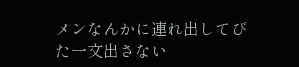メンなんかに連れ出してびた一文出さない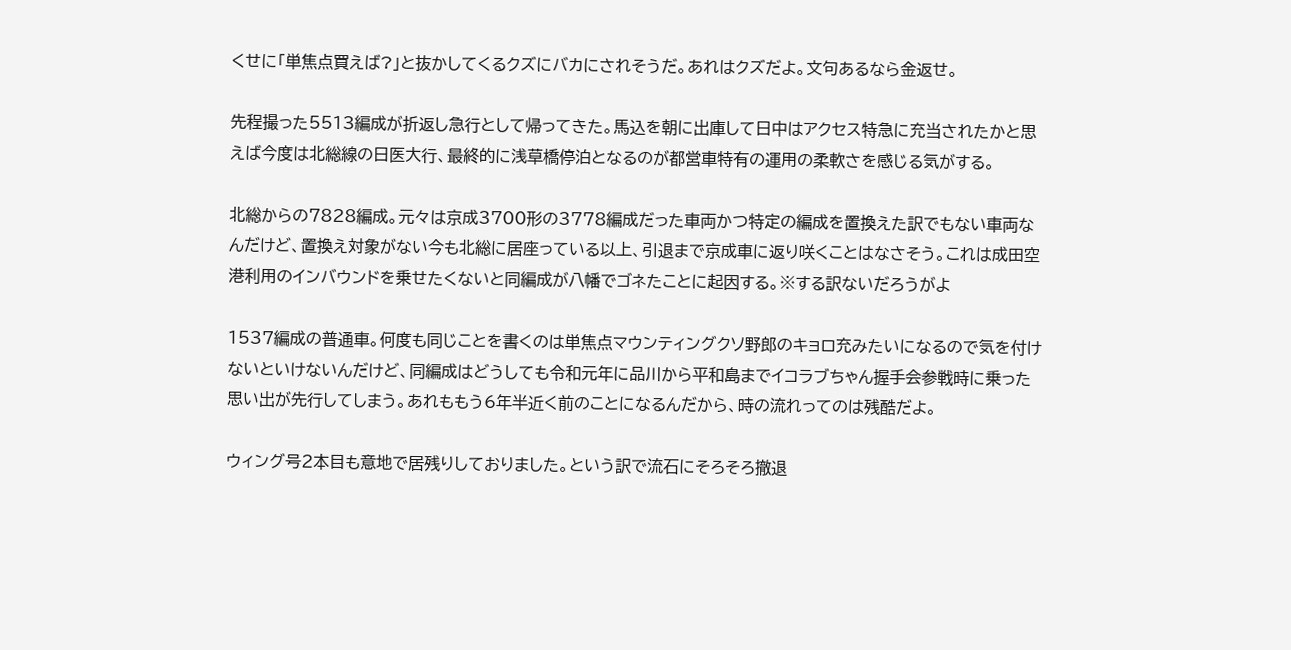くせに「単焦点買えば?」と抜かしてくるクズにバカにされそうだ。あれはクズだよ。文句あるなら金返せ。

先程撮った5513編成が折返し急行として帰ってきた。馬込を朝に出庫して日中はアクセス特急に充当されたかと思えば今度は北総線の日医大行、最終的に浅草橋停泊となるのが都営車特有の運用の柔軟さを感じる気がする。

北総からの7828編成。元々は京成3700形の3778編成だった車両かつ特定の編成を置換えた訳でもない車両なんだけど、置換え対象がない今も北総に居座っている以上、引退まで京成車に返り咲くことはなさそう。これは成田空港利用のインバウンドを乗せたくないと同編成が八幡でゴネたことに起因する。※する訳ないだろうがよ

1537編成の普通車。何度も同じことを書くのは単焦点マウンティングクソ野郎のキョロ充みたいになるので気を付けないといけないんだけど、同編成はどうしても令和元年に品川から平和島までイコラブちゃん握手会参戦時に乗った思い出が先行してしまう。あれももう6年半近く前のことになるんだから、時の流れってのは残酷だよ。

ウィング号2本目も意地で居残りしておりました。という訳で流石にそろそろ撤退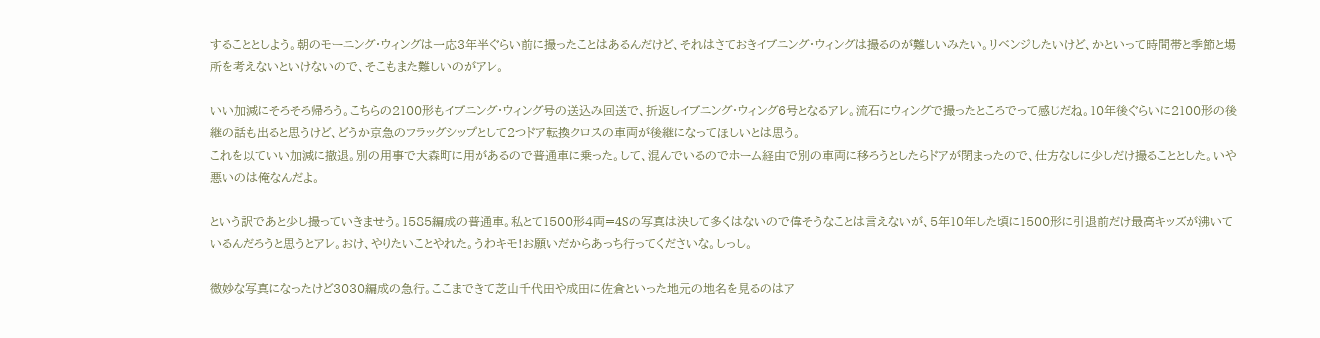することとしよう。朝のモーニング・ウィングは一応3年半ぐらい前に撮ったことはあるんだけど、それはさておきイブニング・ウィングは撮るのが難しいみたい。リベンジしたいけど、かといって時間帯と季節と場所を考えないといけないので、そこもまた難しいのがアレ。

いい加減にそろそろ帰ろう。こちらの2100形もイブニング・ウィング号の送込み回送で、折返しイブニング・ウィング6号となるアレ。流石にウィングで撮ったところでって感じだね。10年後ぐらいに2100形の後継の話も出ると思うけど、どうか京急のフラッグシップとして2つドア転換クロスの車両が後継になってほしいとは思う。
これを以ていい加減に撤退。別の用事で大森町に用があるので普通車に乗った。して、混んでいるのでホーム経由で別の車両に移ろうとしたらドアが閉まったので、仕方なしに少しだけ撮ることとした。いや悪いのは俺なんだよ。

という訳であと少し撮っていきませう。1585編成の普通車。私とて1500形4両=4Sの写真は決して多くはないので偉そうなことは言えないが、5年10年した頃に1500形に引退前だけ最高キッズが沸いているんだろうと思うとアレ。おけ、やりたいことやれた。うわキモ!お願いだからあっち行ってくださいな。しっし。

微妙な写真になったけど3030編成の急行。ここまできて芝山千代田や成田に佐倉といった地元の地名を見るのはア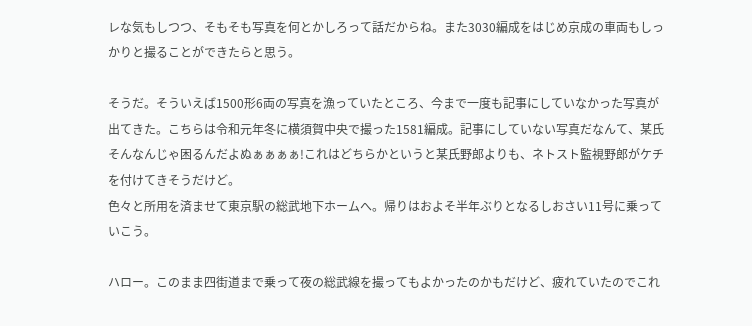レな気もしつつ、そもそも写真を何とかしろって話だからね。また3030編成をはじめ京成の車両もしっかりと撮ることができたらと思う。

そうだ。そういえば1500形6両の写真を漁っていたところ、今まで一度も記事にしていなかった写真が出てきた。こちらは令和元年冬に横須賀中央で撮った1581編成。記事にしていない写真だなんて、某氏そんなんじゃ困るんだよぬぁぁぁぁ!これはどちらかというと某氏野郎よりも、ネトスト監視野郎がケチを付けてきそうだけど。
色々と所用を済ませて東京駅の総武地下ホームへ。帰りはおよそ半年ぶりとなるしおさい11号に乗っていこう。

ハロー。このまま四街道まで乗って夜の総武線を撮ってもよかったのかもだけど、疲れていたのでこれ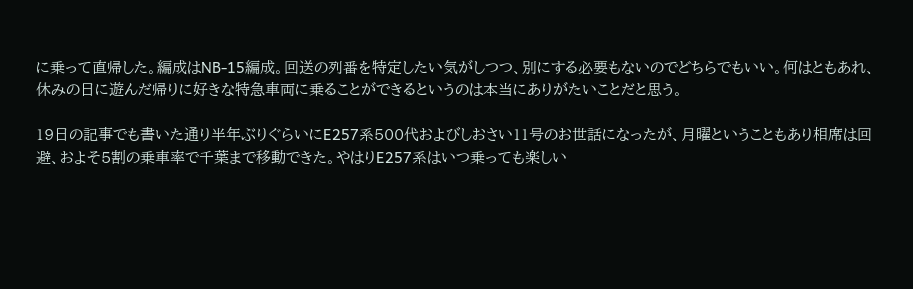に乗って直帰した。編成はNB-15編成。回送の列番を特定したい気がしつつ、別にする必要もないのでどちらでもいい。何はともあれ、休みの日に遊んだ帰りに好きな特急車両に乗ることができるというのは本当にありがたいことだと思う。

19日の記事でも書いた通り半年ぶりぐらいにE257系500代およびしおさい11号のお世話になったが、月曜ということもあり相席は回避、およそ5割の乗車率で千葉まで移動できた。やはりE257系はいつ乗っても楽しい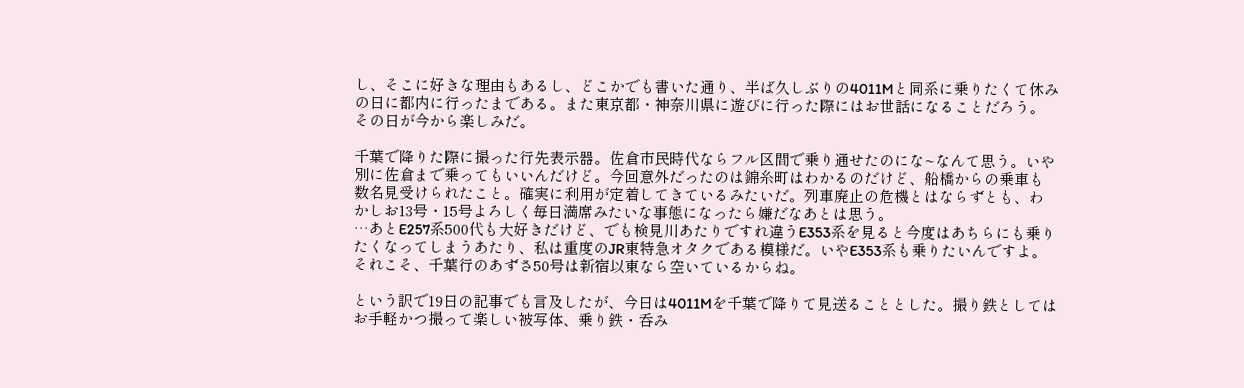し、そこに好きな理由もあるし、どこかでも書いた通り、半ば久しぶりの4011Mと同系に乗りたくて休みの日に都内に行ったまである。また東京都・神奈川県に遊びに行った際にはお世話になることだろう。その日が今から楽しみだ。

千葉で降りた際に撮った行先表示器。佐倉市民時代ならフル区間で乗り通せたのにな~なんて思う。いや別に佐倉まで乗ってもいいんだけど。今回意外だったのは錦糸町はわかるのだけど、船橋からの乗車も数名見受けられたこと。確実に利用が定着してきているみたいだ。列車廃止の危機とはならずとも、わかしお13号・15号よろしく毎日満席みたいな事態になったら嫌だなあとは思う。
…あとE257系500代も大好きだけど、でも検見川あたりですれ違うE353系を見ると今度はあちらにも乗りたくなってしまうあたり、私は重度のJR東特急オタクである模様だ。いやE353系も乗りたいんですよ。それこそ、千葉行のあずさ50号は新宿以東なら空いているからね。

という訳で19日の記事でも言及したが、今日は4011Mを千葉で降りて見送ることとした。撮り鉄としてはお手軽かつ撮って楽しい被写体、乗り鉄・呑み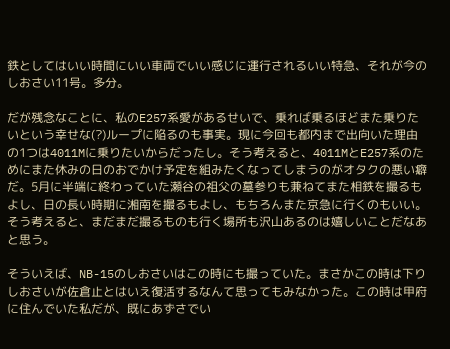鉄としてはいい時間にいい車両でいい感じに運行されるいい特急、それが今のしおさい11号。多分。

だが残念なことに、私のE257系愛があるせいで、乗れば乗るほどまた乗りたいという幸せな(?)ループに陥るのも事実。現に今回も都内まで出向いた理由の1つは4011Mに乗りたいからだったし。そう考えると、4011MとE257系のためにまた休みの日のおでかけ予定を組みたくなってしまうのがオタクの悪い癖だ。5月に半端に終わっていた瀬谷の祖父の墓参りも兼ねてまた相鉄を撮るもよし、日の長い時期に湘南を撮るもよし、もちろんまた京急に行くのもいい。そう考えると、まだまだ撮るものも行く場所も沢山あるのは嬉しいことだなあと思う。

そういえば、NB-15のしおさいはこの時にも撮っていた。まさかこの時は下りしおさいが佐倉止とはいえ復活するなんて思ってもみなかった。この時は甲府に住んでいた私だが、既にあずさでい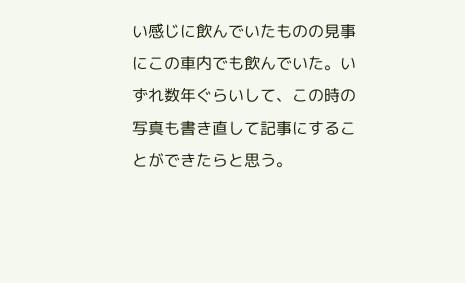い感じに飲んでいたものの見事にこの車内でも飲んでいた。いずれ数年ぐらいして、この時の写真も書き直して記事にすることができたらと思う。